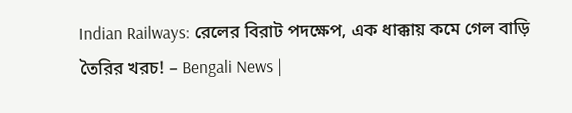Indian Railways: রেলের বিরাট পদক্ষেপ, এক ধাক্কায় কমে গেল বাড়ি তৈরির খরচ! – Bengali News |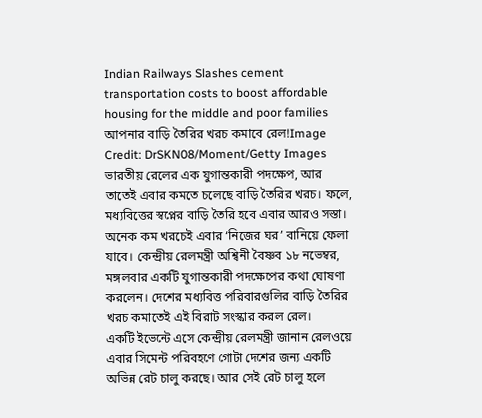Indian Railways Slashes cement transportation costs to boost affordable housing for the middle and poor families
আপনার বাড়ি তৈরির খরচ কমাবে রেল!Image Credit: DrSKN08/Moment/Getty Images
ভারতীয় রেলের এক যুগান্তকারী পদক্ষেপ, আর তাতেই এবার কমতে চলেছে বাড়ি তৈরির খরচ। ফলে, মধ্যবিত্তের স্বপ্নের বাড়ি তৈরি হবে এবার আরও সস্তা। অনেক কম খরচেই এবার ‘নিজের ঘর’ বানিয়ে ফেলা যাবে। কেন্দ্রীয় রেলমন্ত্রী অশ্বিনী বৈষ্ণব ১৮ নভেম্বর, মঙ্গলবার একটি যুগান্তকারী পদক্ষেপের কথা ঘোষণা করলেন। দেশের মধ্যবিত্ত পরিবারগুলির বাড়ি তৈরির খরচ কমাতেই এই বিরাট সংস্কার করল রেল।
একটি ইভেন্টে এসে কেন্দ্রীয় রেলমন্ত্রী জানান রেলওয়ে এবার সিমেন্ট পরিবহণে গোটা দেশের জন্য একটি অভিন্ন রেট চালু করছে। আর সেই রেট চালু হলে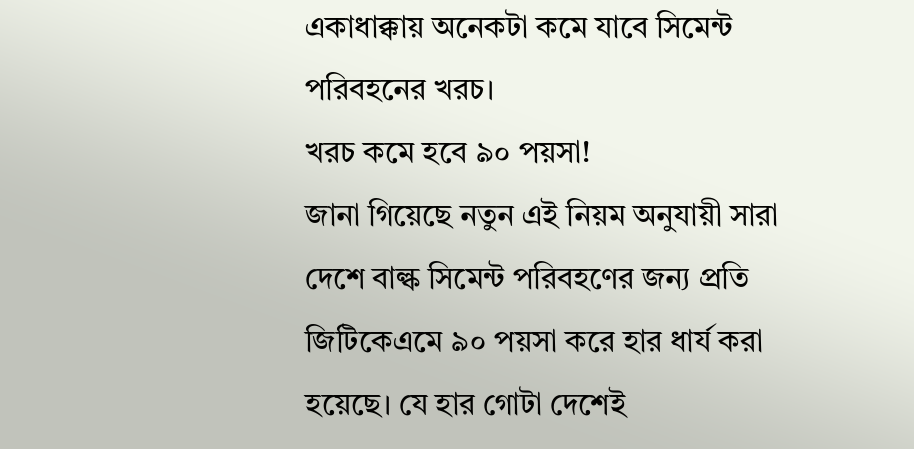একাধাক্কায় অনেকটা কমে যাবে সিমেন্ট পরিবহনের খরচ।
খরচ কমে হবে ৯০ পয়সা!
জানা গিয়েছে নতুন এই নিয়ম অনুযায়ী সারা দেশে বাল্ক সিমেন্ট পরিবহণের জন্য প্রতি জিটিকেএমে ৯০ পয়সা করে হার ধার্য করা হয়েছে। যে হার গোটা দেশেই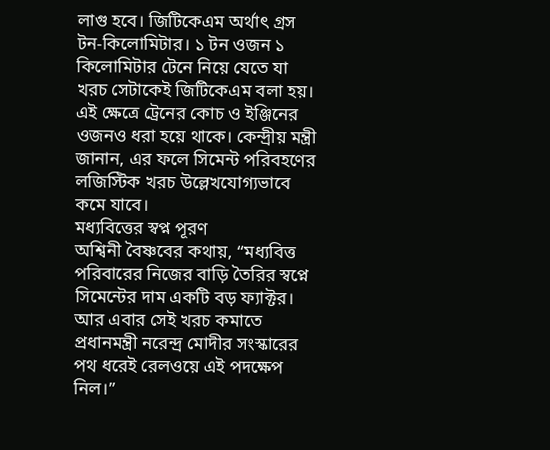লাগু হবে। জিটিকেএম অর্থাৎ গ্রস টন-কিলোমিটার। ১ টন ওজন ১ কিলোমিটার টেনে নিয়ে যেতে যা খরচ সেটাকেই জিটিকেএম বলা হয়। এই ক্ষেত্রে ট্রেনের কোচ ও ইঞ্জিনের ওজনও ধরা হয়ে থাকে। কেন্দ্রীয় মন্ত্রী জানান, এর ফলে সিমেন্ট পরিবহণের লজিস্টিক খরচ উল্লেখযোগ্যভাবে কমে যাবে।
মধ্যবিত্তের স্বপ্ন পূরণ
অশ্বিনী বৈষ্ণবের কথায়, “মধ্যবিত্ত পরিবারের নিজের বাড়ি তৈরির স্বপ্নে সিমেন্টের দাম একটি বড় ফ্যাক্টর। আর এবার সেই খরচ কমাতে প্রধানমন্ত্রী নরেন্দ্র মোদীর সংস্কারের পথ ধরেই রেলওয়ে এই পদক্ষেপ নিল।”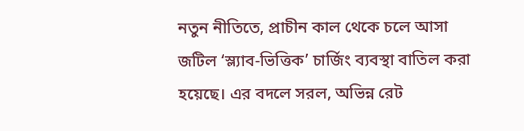নতুন নীতিতে, প্রাচীন কাল থেকে চলে আসা জটিল ‘স্ল্যাব-ভিত্তিক’ চার্জিং ব্যবস্থা বাতিল করা হয়েছে। এর বদলে সরল, অভিন্ন রেট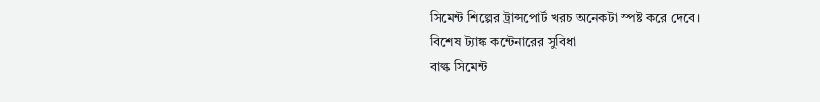সিমেন্ট শিল্পের ট্রান্সপোর্ট খরচ অনেকটা স্পষ্ট করে দেবে।
বিশেষ ট্যাঙ্ক কন্টেনারের সুবিধা
বাল্ক সিমেন্ট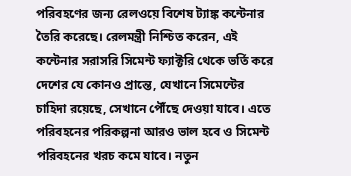পরিবহণের জন্য রেলওয়ে বিশেষ ট্যাঙ্ক কন্টেনার তৈরি করেছে। রেলমন্ত্রী নিশ্চিত করেন, এই কন্টেনার সরাসরি সিমেন্ট ফ্যাক্টরি থেকে ভর্তি করে দেশের যে কোনও প্রান্তে, যেখানে সিমেন্টের চাহিদা রয়েছে, সেখানে পৌঁছে দেওয়া যাবে। এতে পরিবহনের পরিকল্পনা আরও ভাল হবে ও সিমেন্ট পরিবহনের খরচ কমে যাবে। নতুন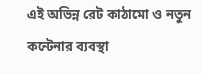এই অভিন্ন রেট কাঠামো ও নতুন কন্টেনার ব্যবস্থা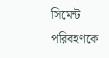সিমেন্ট পরিবহণকে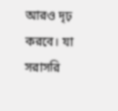আরও দৃঢ় করবে। যা সরাসরি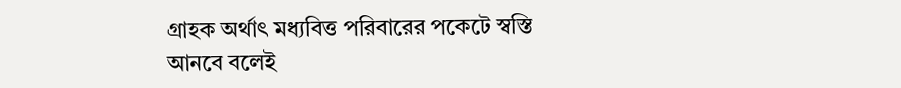গ্রাহক অর্থাৎ মধ্যবিত্ত পরিবারের পকেটে স্বস্তি আনবে বলেই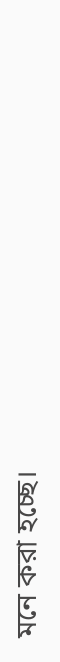মনে করা হচ্ছে।